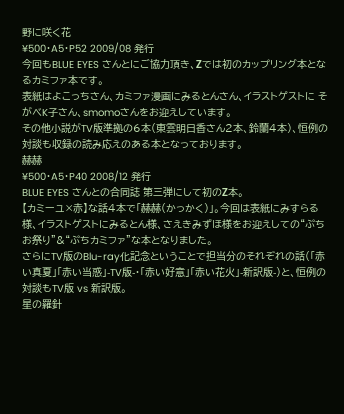野に咲く花
¥500・A5・P52 2009/08 発行
今回もBLUE EYES さんとにご協力頂き、Ζでは初のカップリング本となるカミファ本です。
表紙はよこっちさん、カミファ漫画にみるとんさん、イラストゲストに そがべK子さん、smomoさんをお迎えしています。
その他小説がTV版準拠の6本(東雲明日香さん2本、鈴蘭4本)、恒例の対談も収録の読み応えのある本となっております。
赫赫
¥500・A5・P40 2008/12 発行
BLUE EYES さんとの合同誌 第三弾にして初のΖ本。
【カミーユ×赤】な話4本で「赫赫(かっかく)」。今回は表紙にみすらる様、イラストゲストにみるとん様、さえきみずほ様をお迎えしての“ぷちお祭り”&“ぷちカミファ”な本となりました。
さらにTV版のBlu-ray化記念ということで担当分のそれぞれの話(「赤い真夏」「赤い当惑」-TV版-・「赤い好意」「赤い花火」-新訳版-)と、恒例の対談もTV版 vs 新訳版。
星の羅針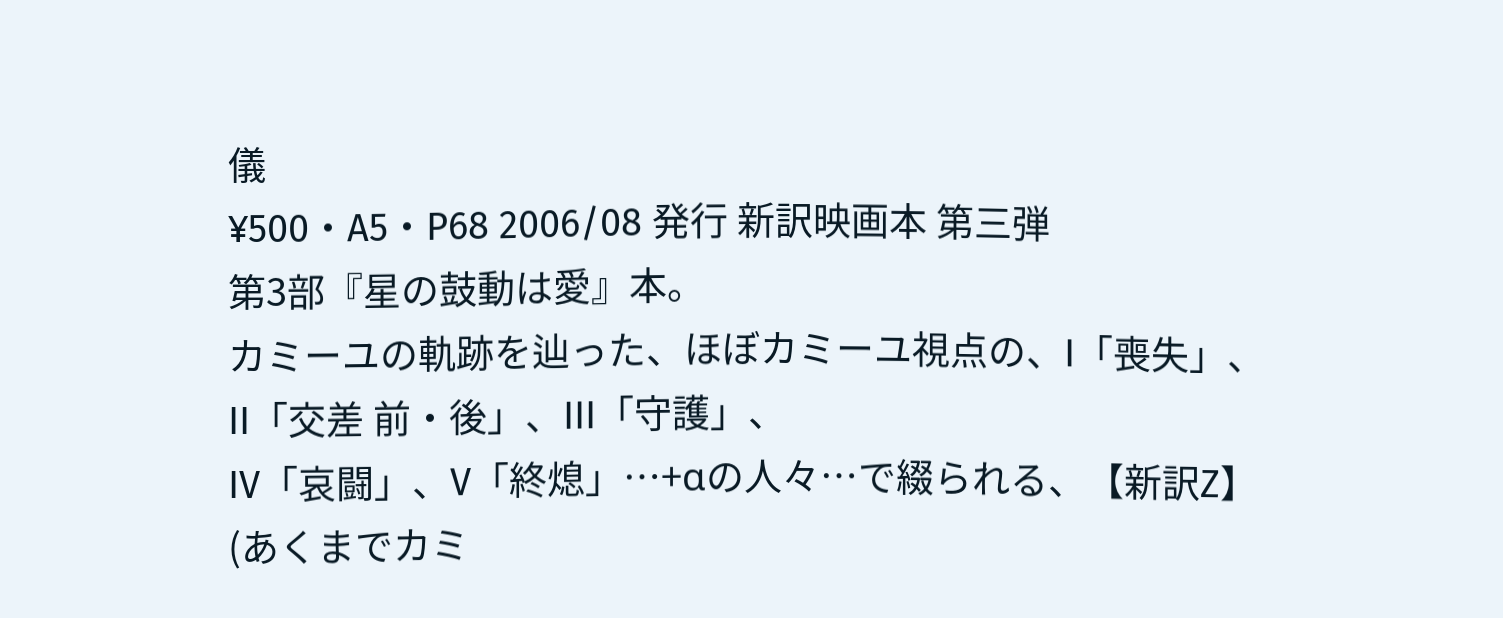儀
¥500・A5・P68 2006/08 発行 新訳映画本 第三弾
第3部『星の鼓動は愛』本。
カミーユの軌跡を辿った、ほぼカミーユ視点の、I「喪失」、II「交差 前・後」、III「守護」、
IV「哀闘」、V「終熄」…+αの人々…で綴られる、【新訳Z】(あくまでカミ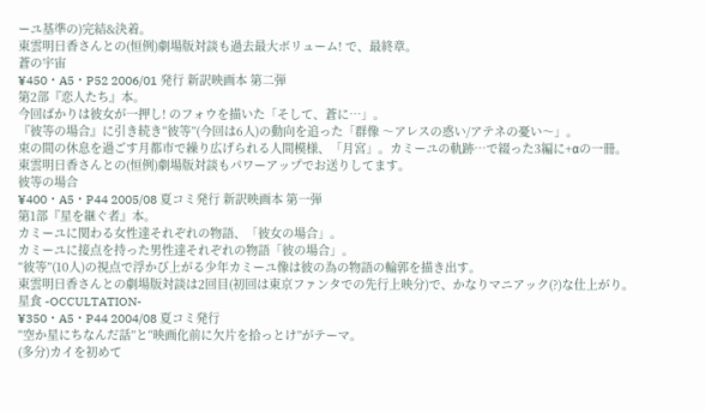ーユ基準の)完結&決着。
東雲明日香さんとの(恒例)劇場版対談も過去最大ボリューム! で、最終章。
蒼の宇宙
¥450・A5・P52 2006/01 発行 新訳映画本 第二弾
第2部『恋人たち』本。
今回ばかりは彼女が一押し! のフォウを描いた「そして、蒼に…」。
『彼等の場合』に引き続き“彼等”(今回は6人)の動向を追った「群像 〜アレスの惑い/アテネの憂い〜」。
束の間の休息を過ごす月都市で繰り広げられる人間模様、「月宮」。カミーユの軌跡…で綴った3編に+αの一冊。
東雲明日香さんとの(恒例)劇場版対談もパワーアップでお送りしてます。
彼等の場合
¥400・A5・P44 2005/08 夏コミ発行 新訳映画本 第一弾
第1部『星を継ぐ者』本。
カミーユに関わる女性達それぞれの物語、「彼女の場合」。
カミーユに接点を持った男性達それぞれの物語「彼の場合」。
“彼等”(10人)の視点で浮かび上がる少年カミーユ像は彼の為の物語の輪郭を描き出す。
東雲明日香さんとの劇場版対談は2回目(初回は東京ファンタでの先行上映分)で、かなりマニアック(?)な仕上がり。
星食 -OCCULTATION-
¥350・A5・P44 2004/08 夏コミ発行
“空か星にちなんだ話”と“映画化前に欠片を拾っとけ”がテーマ。
(多分)カイを初めて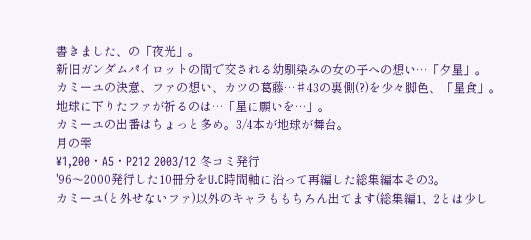書きました、の「夜光」。
新旧ガンダムパイロットの間で交される幼馴染みの女の子への想い…「夕星」。
カミーユの決意、ファの想い、カツの葛藤…♯43の裏側(?)を少々脚色、「星食」。
地球に下りたファが祈るのは…「星に願いを…」。
カミーユの出番はちょっと多め。3/4本が地球が舞台。
月の雫
¥1,200・A5・P212 2003/12 冬コミ発行
'96〜2000発行した10冊分をU.C時間軸に沿って再編した総集編本その3。
カミーユ(と外せないファ)以外のキャラももちろん出てます(総集編1、2とは少し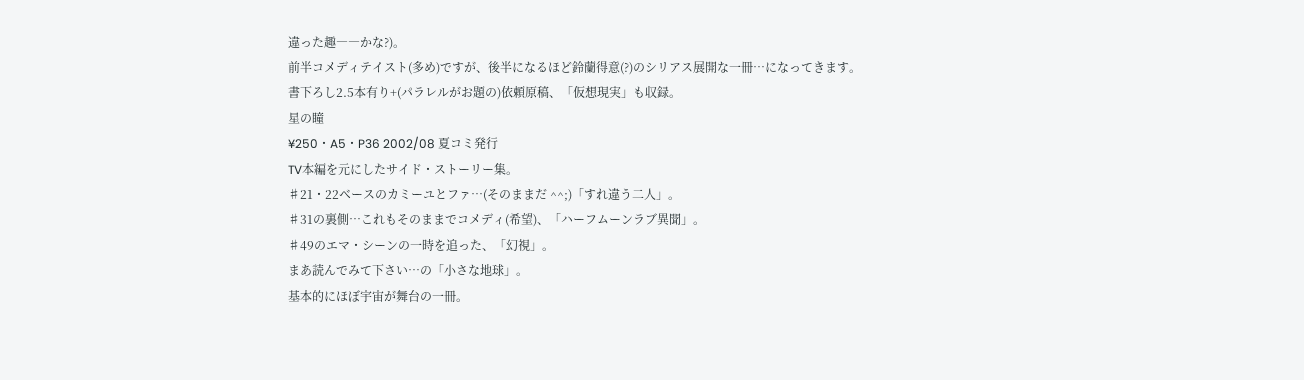違った趣――かな?)。
前半コメディテイスト(多め)ですが、後半になるほど鈴蘭得意(?)のシリアス展開な一冊…になってきます。
書下ろし2.5本有り+(パラレルがお題の)依頼原稿、「仮想現実」も収録。
星の瞳
¥250・A5・P36 2002/08 夏コミ発行
TV本編を元にしたサイド・ストーリー集。
♯21・22ベースのカミーユとファ…(そのままだ ^^;)「すれ違う二人」。
♯31の裏側…これもそのままでコメディ(希望)、「ハーフムーンラブ異聞」。
♯49のエマ・シーンの一時を追った、「幻視」。
まあ読んでみて下さい…の「小さな地球」。
基本的にほぼ宇宙が舞台の一冊。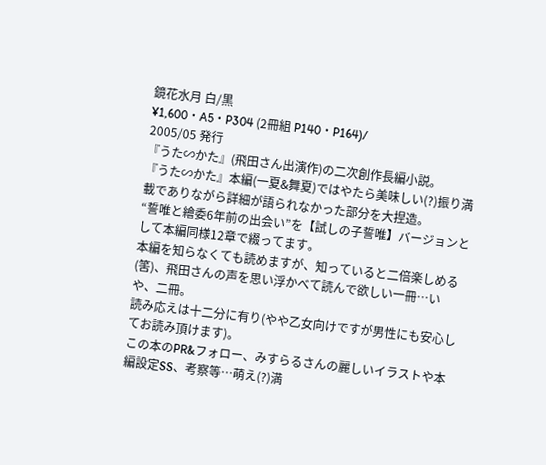鏡花水月 白/黒
¥1,600・A5・P304 (2冊組 P140・P164)/
2005/05 発行
『うた∽かた』(飛田さん出演作)の二次創作長編小説。
『うた∽かた』本編(一夏&舞夏)ではやたら美味しい(?)振り満載でありながら詳細が語られなかった部分を大捏造。
“誓唯と繪委6年前の出会い”を【試しの子誓唯】バージョンとして本編同様12章で綴ってます。
本編を知らなくても読めますが、知っていると二倍楽しめる(筈)、飛田さんの声を思い浮かべて読んで欲しい一冊…いや、二冊。
読み応えは十二分に有り(やや乙女向けですが男性にも安心してお読み頂けます)。
この本のPR&フォロー、みすらるさんの麗しいイラストや本編設定SS、考察等…萌え(?)満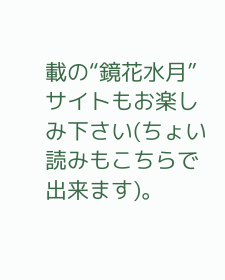載の“鏡花水月”サイトもお楽しみ下さい(ちょい読みもこちらで出来ます)。